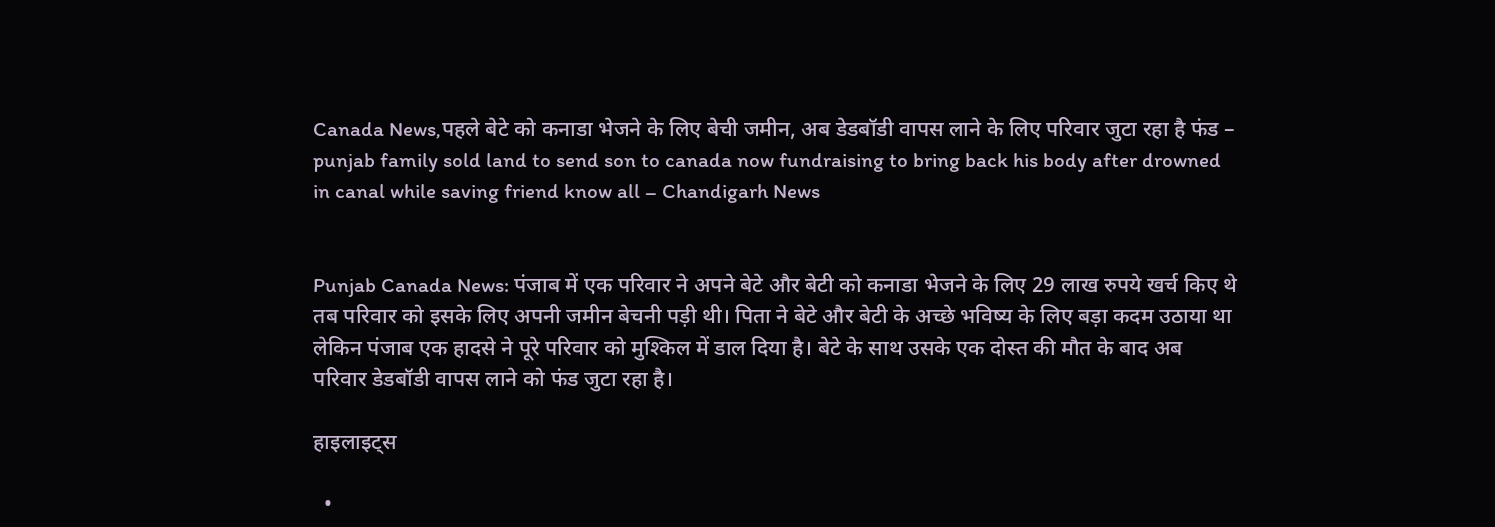Canada News,पहले बेटे को कनाडा भेजने के लिए बेची जमीन, अब डेडबॉडी वापस लाने के लिए परिवार जुटा रहा है फंड – punjab family sold land to send son to canada now fundraising to bring back his body after drowned in canal while saving friend know all – Chandigarh News


Punjab Canada News: पंजाब में एक परिवार ने अपने बेटे और बेटी को कनाडा भेजने के लिए 29 लाख रुपये खर्च किए थे तब परिवार को इसके लिए अपनी जमीन बेचनी पड़ी थी। पिता ने बेटे और बेटी के अच्छे भविष्य के लिए बड़ा कदम उठाया था लेकिन पंजाब एक हादसे ने पूरे परिवार को मुश्किल में डाल दिया है। बेटे के साथ उसके एक दोस्त की मौत के बाद अब परिवार डेडबॉडी वापस लाने को फंड जुटा रहा है।

हाइलाइट्स

  •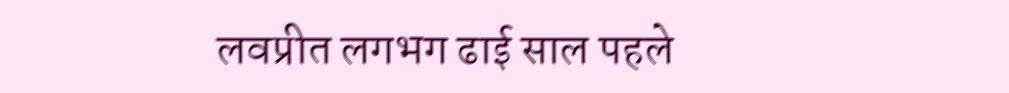लवप्रीत लगभग ढाई साल पहले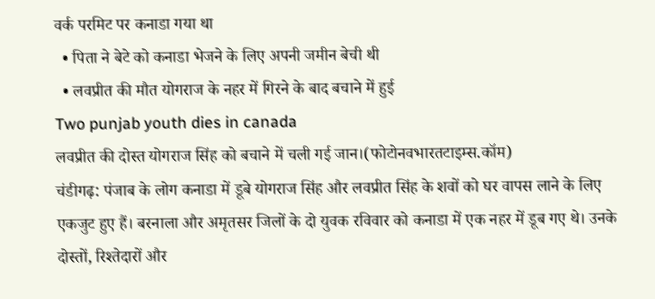वर्क परमिट पर कनाडा गया था
  • पिता ने बेटे को कनाडा भेजने के लिए अपनी जमीन बेची थी
  • लवप्रीत की मौत योगराज के नहर में गिरने के बाद बचाने में हुई
Two punjab youth dies in canada
लवप्रीत की दोस्त योगराज सिंह को बचाने में चली गई जान।(फोटोनवभारतटाइम्स.कॉम)
चंडीगढ़: पंजाब के लोग कनाडा में डूबे योगराज सिंह और लवप्रीत सिंह के शवों को घर वापस लाने के लिए एकजुट हुए हैं। बरनाला और अमृतसर जिलों के दो युवक रविवार को कनाडा में एक नहर में डूब गए थे। उनके दोस्तों, रिश्तेदारों और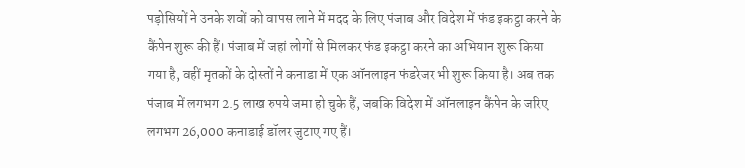पड़ोसियों ने उनके शवों को वापस लाने में मदद के लिए पंजाब और विदेश में फंड इकट्ठा करने के कैंपेन शुरू की हैं। पंजाब में जहां लोगों से मिलकर फंड इकट्ठा करने का अभियान शुरू किया गया है, वहीं मृतकों के दोस्तों ने कनाडा में एक ऑनलाइन फंडरेजर भी शुरू किया है। अब तक पंजाब में लगभग 2.5 लाख रुपये जमा हो चुके हैं, जबकि विदेश में ऑनलाइन कैंपेन के जरिए लगभग 26,000 कनाडाई डॉलर जुटाए गए हैं।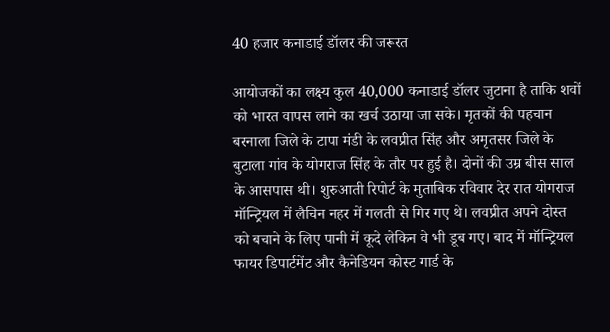40 हजार कनाडाई डॉलर की जरूरत

आयोजकों का लक्ष्य कुल 40,000 कनाडाई डॉलर जुटाना है ताकि शवों को भारत वापस लाने का खर्च उठाया जा सके। मृतकों की पहचान बरनाला जिले के टापा मंडी के लवप्रीत सिंह और अमृतसर जिले के बुटाला गांव के योगराज सिंह के तौर पर हुई है। दोनों की उम्र बीस साल के आसपास थी। शुरुआती रिपोर्ट के मुताबिक रविवार देर रात योगराज मॉन्ट्रियल में लैचिन नहर में गलती से गिर गए थे। लवप्रीत अपने दोस्त को बचाने के लिए पानी में कूदे लेकिन वे भी डूब गए। बाद में मॉन्ट्रियल फायर डिपार्टमेंट और कैनेडियन कोस्ट गार्ड के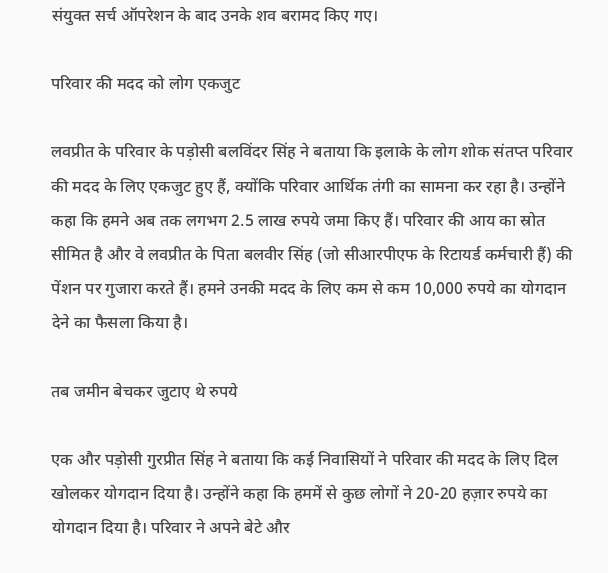संयुक्त सर्च ऑपरेशन के बाद उनके शव बरामद किए गए।

परिवार की मदद को लोग एकजुट

लवप्रीत के परिवार के पड़ोसी बलविंदर सिंह ने बताया कि इलाके के लोग शोक संतप्त परिवार की मदद के लिए एकजुट हुए हैं, क्योंकि परिवार आर्थिक तंगी का सामना कर रहा है। उन्होंने कहा कि हमने अब तक लगभग 2.5 लाख रुपये जमा किए हैं। परिवार की आय का स्रोत सीमित है और वे लवप्रीत के पिता बलवीर सिंह (जो सीआरपीएफ के रिटायर्ड कर्मचारी हैं) की पेंशन पर गुजारा करते हैं। हमने उनकी मदद के लिए कम से कम 10,000 रुपये का योगदान देने का फैसला किया है।

तब जमीन बेचकर जुटाए थे रुपये

एक और पड़ोसी गुरप्रीत सिंह ने बताया कि कई निवासियों ने परिवार की मदद के लिए दिल खोलकर योगदान दिया है। उन्होंने कहा कि हममें से कुछ लोगों ने 20-20 हज़ार रुपये का योगदान दिया है। परिवार ने अपने बेटे और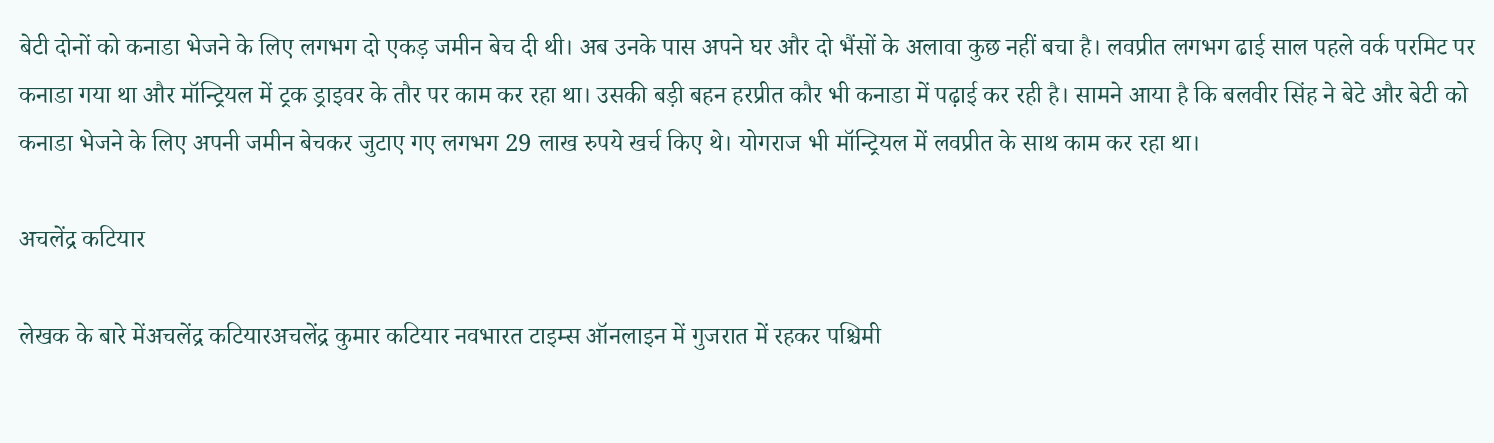बेटी दोनों को कनाडा भेजने के लिए लगभग दो एकड़ जमीन बेच दी थी। अब उनके पास अपने घर और दो भैंसों के अलावा कुछ नहीं बचा है। लवप्रीत लगभग ढाई साल पहले वर्क परमिट पर कनाडा गया था और मॉन्ट्रियल में ट्रक ड्राइवर के तौर पर काम कर रहा था। उसकी बड़ी बहन हरप्रीत कौर भी कनाडा में पढ़ाई कर रही है। सामने आया है कि बलवीर सिंह ने बेटे और बेटी को कनाडा भेजने के लिए अपनी जमीन बेचकर जुटाए गए लगभग 29 लाख रुपये खर्च किए थे। योगराज भी मॉन्ट्रियल में लवप्रीत के साथ काम कर रहा था।

अचलेंद्र कटियार

लेखक के बारे मेंअचलेंद्र कटियारअचलेंद्र कुमार कटियार नवभारत टाइम्स ऑनलाइन में गुजरात में रहकर पश्चिमी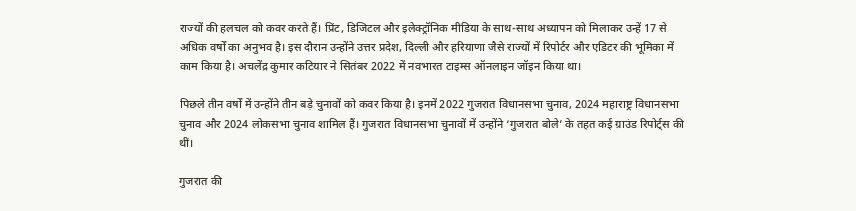राज्यों की हलचल को कवर करते हैं। प्रिंट, डिजिटल और इलेक्ट्रॉनिक मीडिया के साथ-साथ अध्यापन को मिलाकर उन्हें 17 से अधिक वर्षों का अनुभव है। इस दौरान उन्होंने उत्तर प्रदेश, दिल्ली और हरियाणा जैसे राज्यों में रिपोर्टर और एडिटर की भूमिका में काम किया है। अचलेंद्र कुमार कटियार ने सितंबर 2022 में नवभारत टाइम्स ऑनलाइन जॉइन किया था।

पिछले तीन वर्षों में उन्होंने तीन बड़े चुनावों को कवर किया है। इनमें 2022 गुजरात विधानसभा चुनाव, 2024 महाराष्ट्र विधानसभा चुनाव और 2024 लोकसभा चुनाव शामिल हैं। गुजरात विधानसभा चुनावों में उन्होंने ‘गुजरात बोले’ के तहत कई ग्राउंड रिपोर्ट्स की थीं।

गुजरात की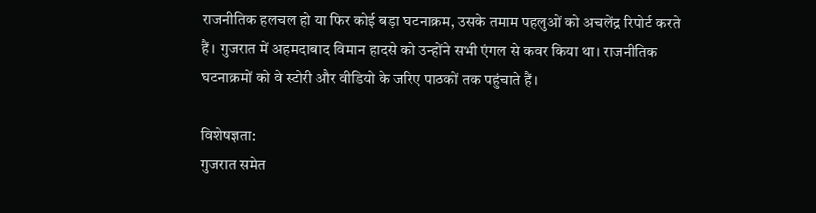राजनीतिक हलचल हो या फिर कोई बड़ा घटनाक्रम, उसके तमाम पहलुओं को अचलेंद्र रिपोर्ट करते हैं। गुजरात में अहमदाबाद विमान हादसे को उन्होंने सभी एंगल से कवर किया था। राजनीतिक घटनाक्रमों को वे स्टोरी और वीडियो के जरिए पाठकों तक पहुंचाते हैं।

विशेषज्ञता:
गुजरात समेत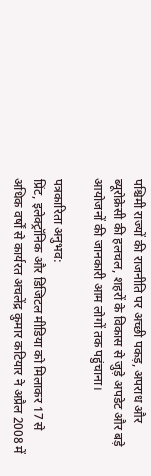पश्चिमी राज्यों की राजनीति पर अच्छी पकड़, अपराध और ब्यूरोक्रेसी की हलचल, शहरों के विकास से जुड़े अपडेट और बड़े आयोजनों की जानकारी आम लोगों तक पहुंचाना।

पत्रकारिता अनुभव:
प्रिंट, इलेक्ट्रॉनिक और डिजिटल मीडिया को मिलाकर 17 से अधिक वर्षों से कार्यरत अचलेंद्र कुमार कटियार ने अप्रैल 2008 में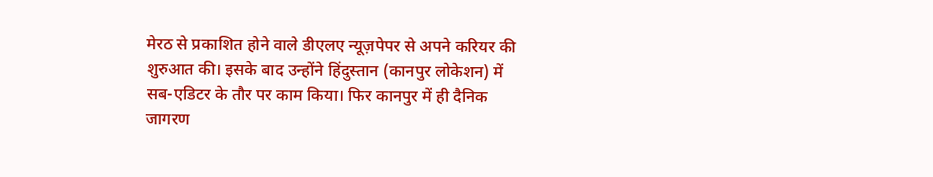मेरठ से प्रकाशित होने वाले डीएलए न्यूज़पेपर से अपने करियर की शुरुआत की। इसके बाद उन्होंने हिंदुस्तान (कानपुर लोकेशन) में सब-एडिटर के तौर पर काम किया। फिर कानपुर में ही दैनिक जागरण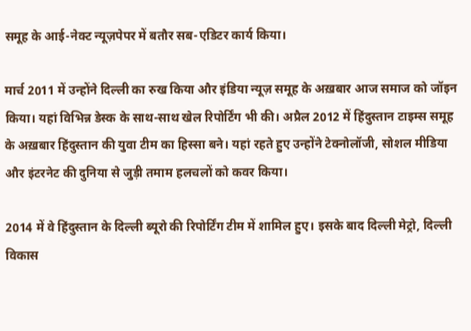समूह के आई-नेक्ट न्यूज़पेपर में बतौर सब-एडिटर कार्य किया।

मार्च 2011 में उन्होंने दिल्ली का रुख किया और इंडिया न्यूज़ समूह के अख़बार आज समाज को जॉइन किया। यहां विभिन्न डेस्क के साथ-साथ खेल रिपोर्टिंग भी की। अप्रैल 2012 में हिंदुस्तान टाइम्स समूह के अख़बार हिंदुस्तान की युवा टीम का हिस्सा बने। यहां रहते हुए उन्होंने टेक्नोलॉजी, सोशल मीडिया और इंटरनेट की दुनिया से जुड़ी तमाम हलचलों को कवर किया।

2014 में वे हिंदुस्तान के दिल्ली ब्यूरो की रिपोर्टिंग टीम में शामिल हुए। इसके बाद दिल्ली मेट्रो, दिल्ली विकास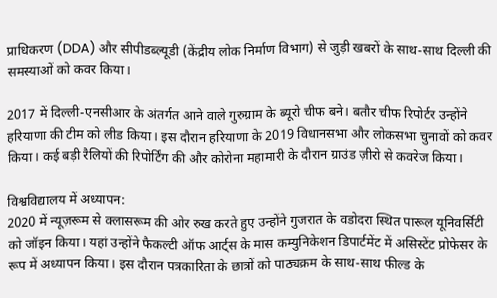प्राधिकरण (DDA) और सीपीडब्ल्यूडी (केंद्रीय लोक निर्माण विभाग) से जुड़ी खबरों के साथ-साथ दिल्ली की समस्याओं को कवर किया।

2017 में दिल्ली-एनसीआर के अंतर्गत आने वाले गुरुग्राम के ब्यूरो चीफ बने। बतौर चीफ रिपोर्टर उन्होंने हरियाणा की टीम को लीड किया। इस दौरान हरियाणा के 2019 विधानसभा और लोकसभा चुनावों को कवर किया। कई बड़ी रैलियों की रिपोर्टिंग की और कोरोना महामारी के दौरान ग्राउंड ज़ीरो से कवरेज किया।

विश्वविद्यालय में अध्यापन:
2020 में न्यूज़रूम से क्लासरूम की ओर रुख करते हुए उन्होंने गुजरात के वडोदरा स्थित पारूल यूनिवर्सिटी को जॉइन किया। यहां उन्होंने फैकल्टी ऑफ आर्ट्स के मास कम्युनिकेशन डिपार्टमेंट में असिस्टेंट प्रोफेसर के रूप में अध्यापन किया। इस दौरान पत्रकारिता के छात्रों को पाठ्यक्रम के साथ-साथ फील्ड के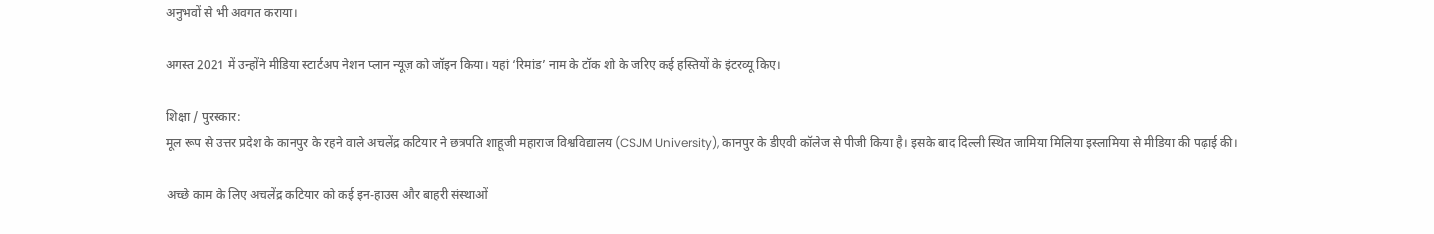अनुभवों से भी अवगत कराया।

अगस्त 2021 में उन्होंने मीडिया स्टार्टअप नेशन प्लान न्यूज़ को जॉइन किया। यहां ‘रिमांड’ नाम के टॉक शो के जरिए कई हस्तियों के इंटरव्यू किए।

शिक्षा / पुरस्कार:
मूल रूप से उत्तर प्रदेश के कानपुर के रहने वाले अचलेंद्र कटियार ने छत्रपति शाहूजी महाराज विश्वविद्यालय (CSJM University), कानपुर के डीएवी कॉलेज से पीजी किया है। इसके बाद दिल्ली स्थित जामिया मिलिया इस्लामिया से मीडिया की पढ़ाई की।

अच्छे काम के लिए अचलेंद्र कटियार को कई इन-हाउस और बाहरी संस्थाओं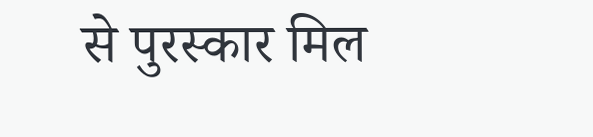से पुरस्कार मिल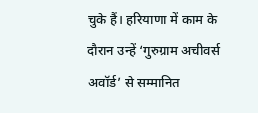चुके हैं। हरियाणा में काम के दौरान उन्हें ‘गुरुग्राम अचीवर्स अवॉर्ड’ से सम्मानित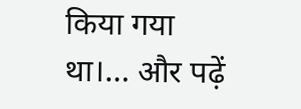किया गया था।… और पढ़ें